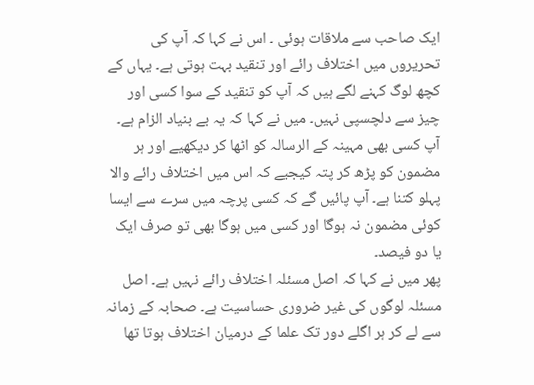ایک صاحب سے ملاقات ہوئی ۔ اس نے کہا کہ آپ کی تحریروں میں اختلاف رائے اور تنقید بہت ہوتی ہے۔ یہاں کے کچھ لوگ کہنے لگے ہیں کہ آپ کو تنقید کے سوا کسی اور چیز سے دلچسپی نہیں۔ میں نے کہا کہ یہ بے بنیاد الزام ہے۔ آپ کسی بھی مہینہ کے الرسالہ کو اٹھا کر دیکھیے اور ہر مضمون کو پڑھ کر پتہ کیجیے کہ اس میں اختلاف رائے والا پہلو کتنا ہے۔ آپ پائیں گے کہ کسی پرچہ میں سرے سے ایسا کوئی مضمون نہ ہوگا اور کسی میں ہوگا بھی تو صرف ایک یا دو فیصد۔
پھر میں نے کہا کہ اصل مسئلہ اختلاف رائے نہیں ہے۔ اصل مسئلہ لوگوں کی غیر ضروری حساسیت ہے۔ صحابہ کے زمانہ سے لے کر ہر اگلے دور تک علما کے درمیان اختلاف ہوتا تھا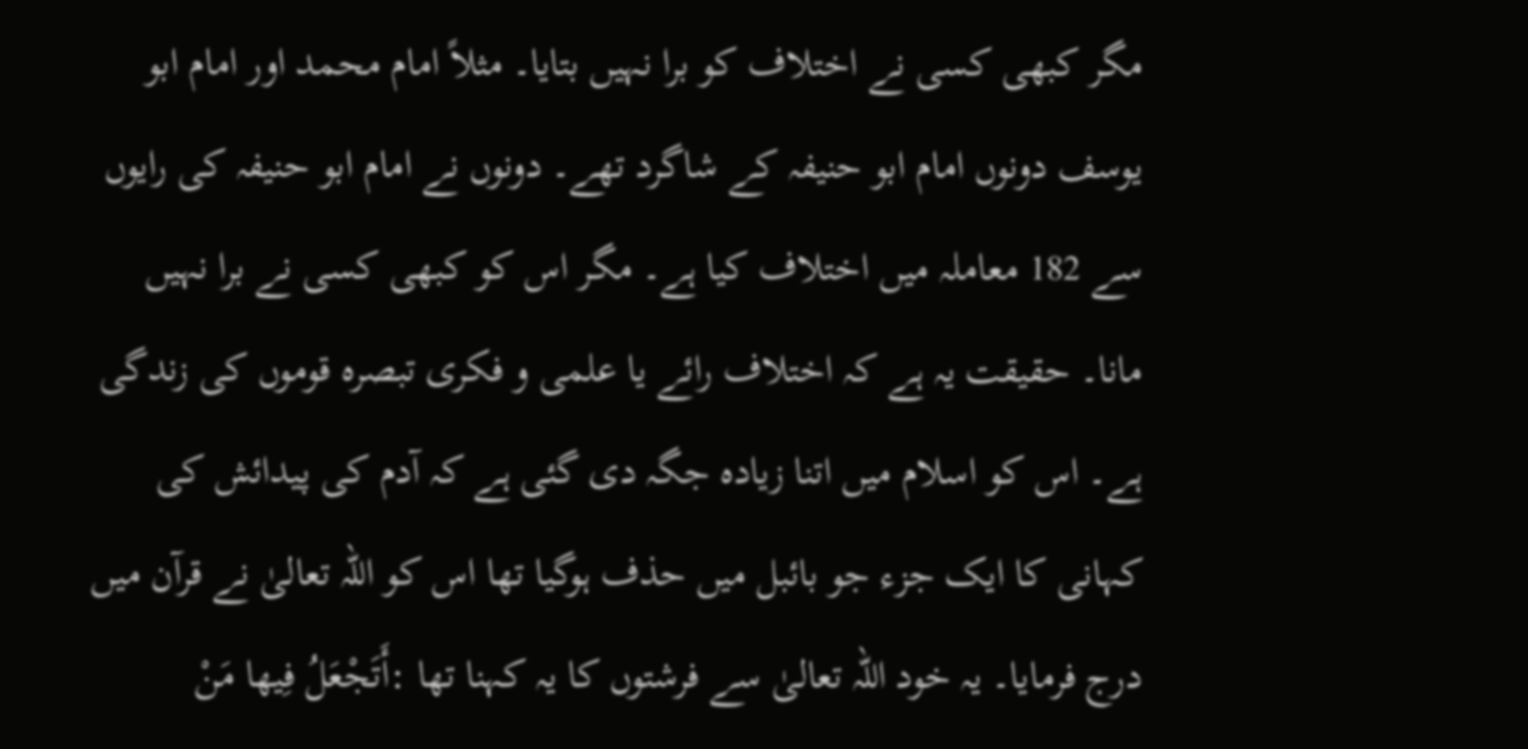مگر کبھی کسی نے اختلاف کو برا نہیں بتایا۔ مثلاً امام محمد اور امام ابو یوسف دونوں امام ابو حنیفہ کے شاگرد تھے۔ دونوں نے امام ابو حنیفہ کی رایوں سے 182 معاملہ میں اختلاف کیا ہے۔ مگر اس کو کبھی کسی نے برا نہیں مانا۔ حقیقت یہ ہے کہ اختلاف رائے یا علمی و فکری تبصرہ قوموں کی زندگی ہے۔ اس کو اسلام میں اتنا زیادہ جگہ دی گئی ہے کہ آدم کی پیدائش کی کہانی کا ایک جزء جو بائبل میں حذف ہوگیا تھا اس کو اللہ تعالیٰ نے قرآن میں درج فرمایا۔ یہ خود اللہ تعالیٰ سے فرشتوں کا یہ کہنا تھا :أَتَجْعَلُ فِيها مَنْ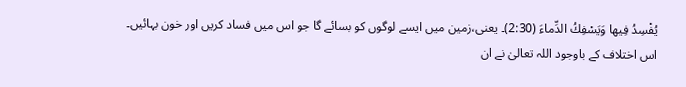يُفْسِدُ فِيها وَيَسْفِكُ الدِّماءَ (2:30)۔ یعنی،زمین میں ایسے لوگوں کو بسائے گا جو اس میں فساد کریں اور خون بہائیں۔
اس اختلاف کے باوجود اللہ تعالیٰ نے ان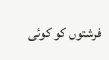فرشتوں کو کوئی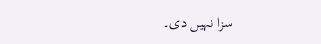سزا نہیں دی۔